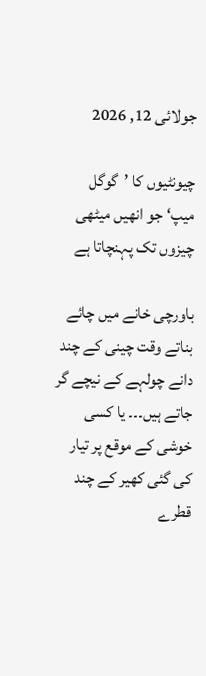جولائی 12, 2026

چیونٹیوں کا ’گوگل میپ‘ جو انھیں میٹھی چیزوں تک پہنچاتا ہے

باورچی خانے میں چائے بناتے وقت چینی کے چند دانے چولہے کے نیچے گر جاتے ہیں۔۔۔ یا کسی خوشی کے موقع پر تیار کی گئی کھیر کے چند قطرے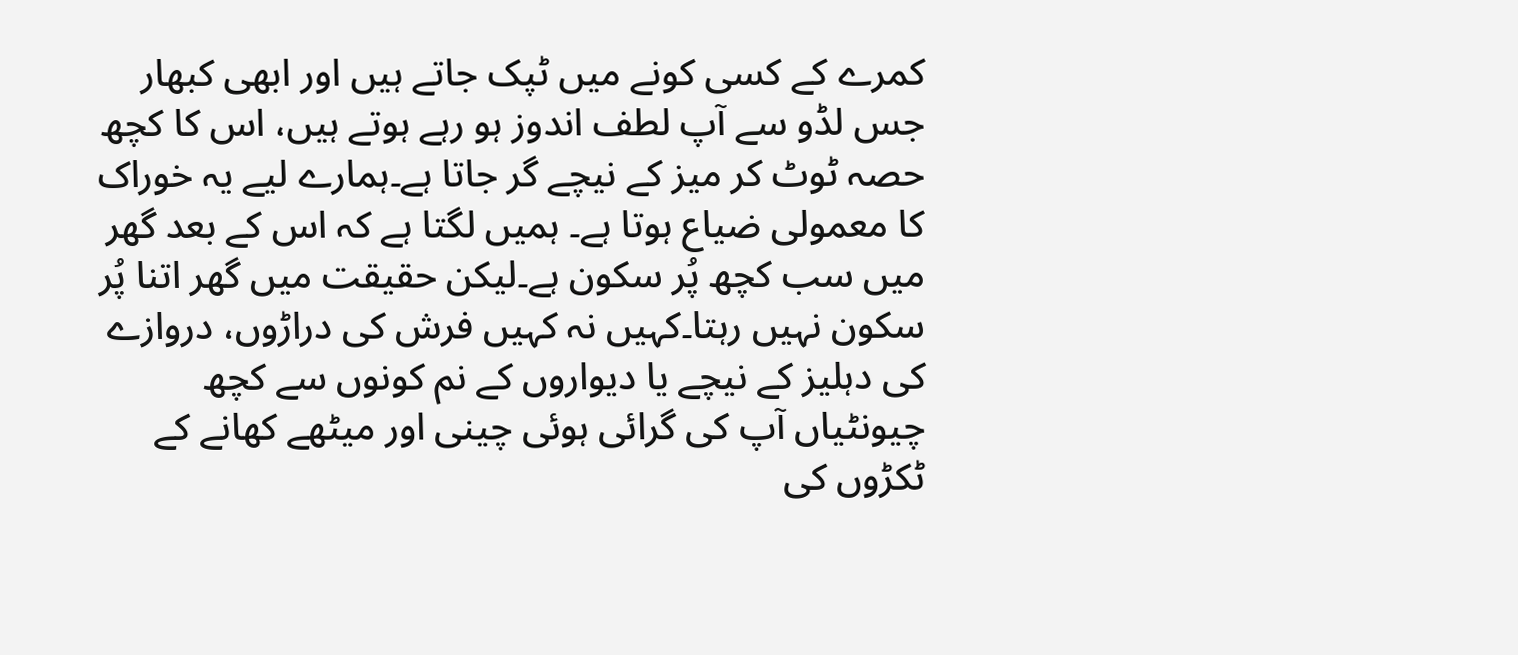کمرے کے کسی کونے میں ٹپک جاتے ہیں اور ابھی کبھار جس لڈو سے آپ لطف اندوز ہو رہے ہوتے ہیں، اس کا کچھ حصہ ٹوٹ کر میز کے نیچے گر جاتا ہے۔ہمارے لیے یہ خوراک کا معمولی ضیاع ہوتا ہے۔ ہمیں لگتا ہے کہ اس کے بعد گھر میں سب کچھ پُر سکون ہے۔لیکن حقیقت میں گھر اتنا پُر سکون نہیں رہتا۔کہیں نہ کہیں فرش کی دراڑوں، دروازے کی دہلیز کے نیچے یا دیواروں کے نم کونوں سے کچھ چیونٹیاں آپ کی گرائی ہوئی چینی اور میٹھے کھانے کے ٹکڑوں کی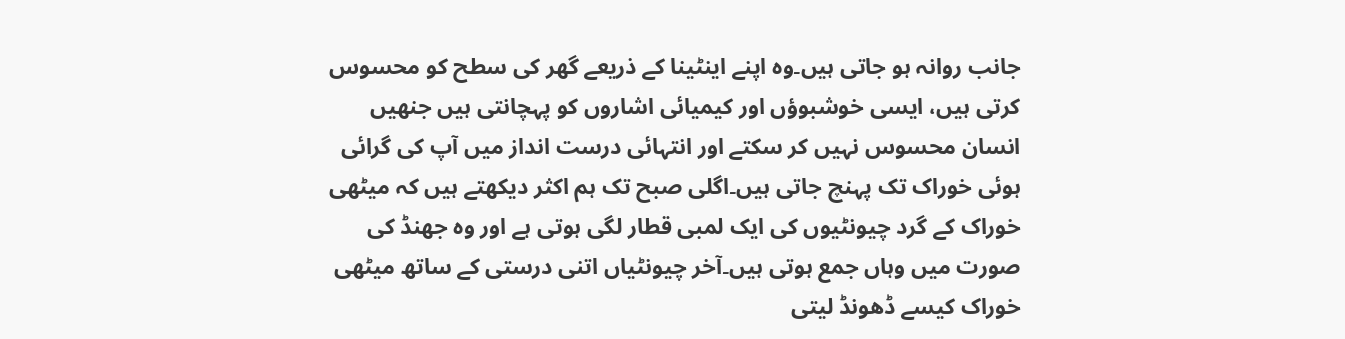جانب روانہ ہو جاتی ہیں۔وہ اپنے اینٹینا کے ذریعے گھر کی سطح کو محسوس کرتی ہیں، ایسی خوشبوؤں اور کیمیائی اشاروں کو پہچانتی ہیں جنھیں انسان محسوس نہیں کر سکتے اور انتہائی درست انداز میں آپ کی گرائی ہوئی خوراک تک پہنچ جاتی ہیں۔اگلی صبح تک ہم اکثر دیکھتے ہیں کہ میٹھی خوراک کے گرد چیونٹیوں کی ایک لمبی قطار لگی ہوتی ہے اور وہ جھنڈ کی صورت میں وہاں جمع ہوتی ہیں۔آخر چیونٹیاں اتنی درستی کے ساتھ میٹھی خوراک کیسے ڈھونڈ لیتی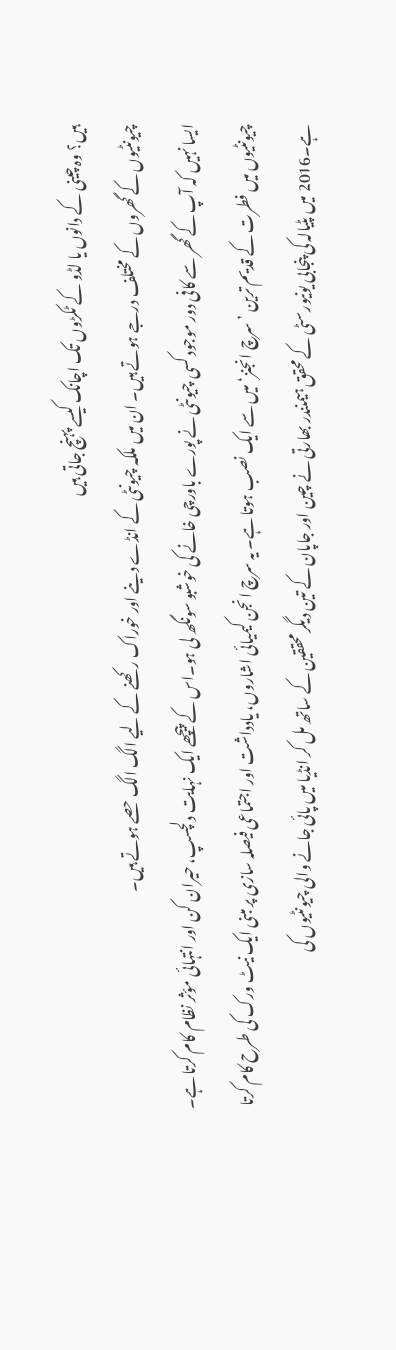ہیں؟ وہ چینی کے دانوں یا لڈو کے ٹکڑوں تک اچانک کیسے پہنچ جاتی ہیں
چیونٹیوں کے گھروں کے مختلف درجے ہوتے ہیں۔ ان میں ملکہ چیونٹی کے انڈے دینے اور خوراک رکھنے کے لیے الگ الگ حصے ہوتے ہیں۔
ایسا نہیں کہ آپ کے گھر سے کافی دور موجود کسی چیونٹی نے پورے باورچی خانے کی خوشبو سونگھ لی ہو۔اس کے پیچھے ایک نہایت دلچسپ، حیران کن اور انتہائی مؤثر نظام کام کرتا ہے۔ چیونٹیوں میں فطرت کے قدیم ترین ’سرچ انجنز‘ میں سے ایک نصب ہوتا ہے۔ یہ سرچ انجن کیمیائی اشاروں، یادداشت اور اجتماعی فیصلہ سازی پر مبنی ایک نیٹ ورک کی طرح کام کرتا ہے۔2016 میں پٹیالہ کی پنجابی یونیورسٹی کے محقق ہیمنندر بھارتی نے چین اور جاپان کے تین دیگر محققین کے ساتھ مل کر انڈیا میں پائی جانے والی چیونٹیوں کی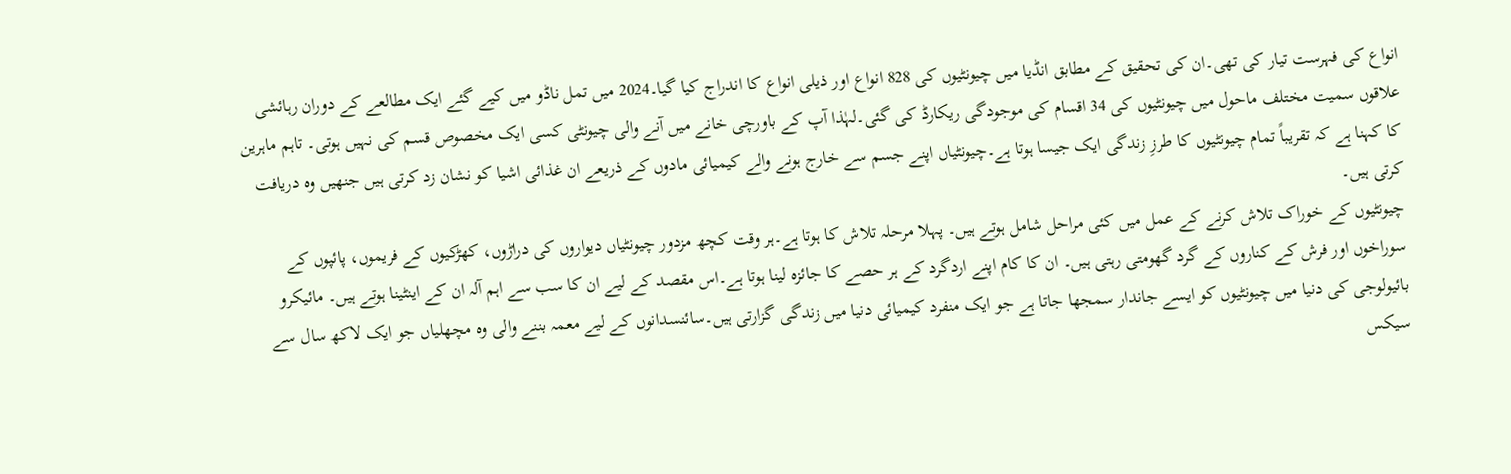انواع کی فہرست تیار کی تھی۔ان کی تحقیق کے مطابق انڈیا میں چیونٹیوں کی 828 انواع اور ذیلی انواع کا اندراج کیا گیا۔2024 میں تمل ناڈو میں کیے گئے ایک مطالعے کے دوران رہائشی علاقوں سمیت مختلف ماحول میں چیونٹیوں کی 34 اقسام کی موجودگی ریکارڈ کی گئی۔لہٰذا آپ کے باورچی خانے میں آنے والی چیونٹی کسی ایک مخصوص قسم کی نہیں ہوتی۔ تاہم ماہرین کا کہنا ہے کہ تقریباً تمام چیونٹیوں کا طرزِ زندگی ایک جیسا ہوتا ہے۔چیونٹیاں اپنے جسم سے خارج ہونے والے کیمیائی مادوں کے ذریعے ان غذائی اشیا کو نشان زد کرتی ہیں جنھیں وہ دریافت کرتی ہیں۔
چیونٹیوں کے خوراک تلاش کرنے کے عمل میں کئی مراحل شامل ہوتے ہیں۔ پہلا مرحلہ تلاش کا ہوتا ہے۔ہر وقت کچھ مزدور چیونٹیاں دیواروں کی دراڑوں، کھڑکیوں کے فریموں، پائپوں کے سوراخوں اور فرش کے کناروں کے گرد گھومتی رہتی ہیں۔ ان کا کام اپنے اردگرد کے ہر حصے کا جائزہ لینا ہوتا ہے۔اس مقصد کے لیے ان کا سب سے اہم آلہ ان کے اینٹینا ہوتے ہیں۔ مائیکرو بائیولوجی کی دنیا میں چیونٹیوں کو ایسے جاندار سمجھا جاتا ہے جو ایک منفرد کیمیائی دنیا میں زندگی گزارتی ہیں۔سائنسدانوں کے لیے معمہ بننے والی وہ مچھلیاں جو ایک لاکھ سال سے سیکس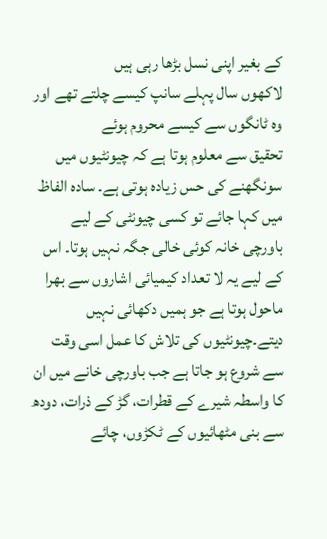کے بغیر اپنی نسل بڑھا رہی ہیں
لاکھوں سال پہلے سانپ کیسے چلتے تھے اور وہ ٹانگوں سے کیسے محروم ہوئے
تحقیق سے معلوم ہوتا ہے کہ چیونٹیوں میں سونگھنے کی حس زیادہ ہوتی ہے۔ سادہ الفاظ میں کہا جائے تو کسی چیونٹی کے لیے باورچی خانہ کوئی خالی جگہ نہیں ہوتا۔ اس کے لیے یہ لا تعداد کیمیائی اشاروں سے بھرا ماحول ہوتا ہے جو ہمیں دکھائی نہیں دیتے۔چیونٹیوں کی تلاش کا عمل اسی وقت سے شروع ہو جاتا ہے جب باورچی خانے میں ان کا واسطہ شیرے کے قطرات، گڑ کے ذرات، دودھ سے بنی مٹھائیوں کے ٹکڑوں، چائے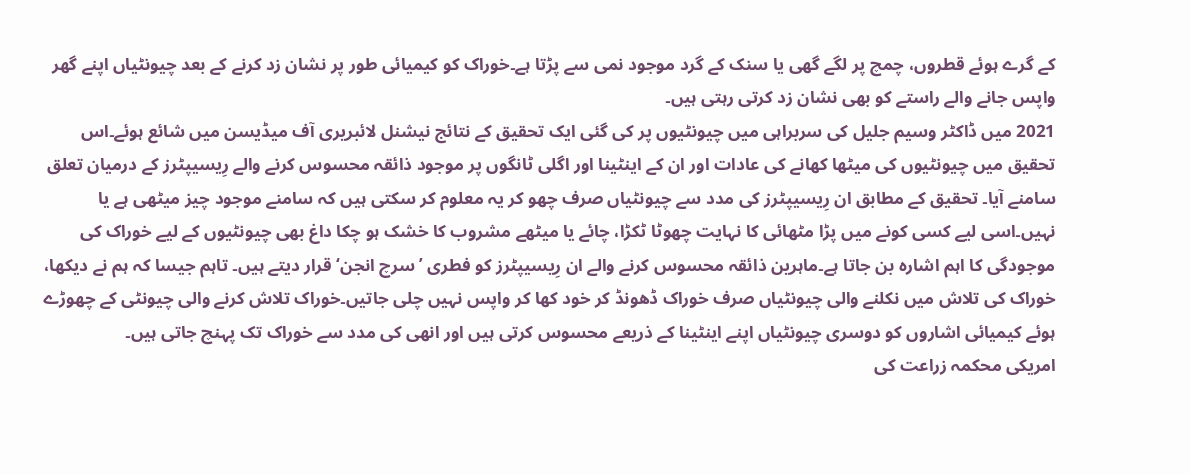کے گرے ہوئے قطروں، چمچ پر لگے گھی یا سنک کے گرد موجود نمی سے پڑتا ہے۔خوراک کو کیمیائی طور پر نشان زد کرنے کے بعد چیونٹیاں اپنے گھر واپس جانے والے راستے کو بھی نشان زد کرتی رہتی ہیں۔
2021 میں ڈاکٹر وسیم جلیل کی سربراہی میں چیونٹیوں پر کی گئی ایک تحقیق کے نتائج نیشنل لائبریری آف میڈیسن میں شائع ہوئے۔اس تحقیق میں چیونٹیوں کی میٹھا کھانے کی عادات اور ان کے اینٹینا اور اگلی ٹانگوں پر موجود ذائقہ محسوس کرنے والے رِیسیپٹرز کے درمیان تعلق سامنے آیا۔ تحقیق کے مطابق ان رِیسیپٹرز کی مدد سے چیونٹیاں صرف چھو کر یہ معلوم کر سکتی ہیں کہ سامنے موجود چیز میٹھی ہے یا نہیں۔اسی لیے کسی کونے میں پڑا مٹھائی کا نہایت چھوٹا ٹکڑا، چائے یا میٹھے مشروب کا خشک ہو چکا داغ بھی چیونٹیوں کے لیے خوراک کی موجودگی کا اہم اشارہ بن جاتا ہے۔ماہرین ذائقہ محسوس کرنے والے ان رِیسیپٹرز کو فطری ’سرچ انجن‘ قرار دیتے ہیں۔ تاہم جیسا کہ ہم نے دیکھا، خوراک کی تلاش میں نکلنے والی چیونٹیاں صرف خوراک ڈھونڈ کر خود کھا کر واپس نہیں چلی جاتیں۔خوراک تلاش کرنے والی چیونٹی کے چھوڑے ہوئے کیمیائی اشاروں کو دوسری چیونٹیاں اپنے اینٹینا کے ذریعے محسوس کرتی ہیں اور انھی کی مدد سے خوراک تک پہنچ جاتی ہیں۔
امریکی محکمہ زراعت کی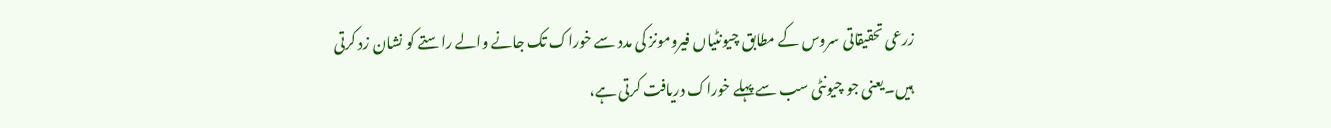زرعی تحقیقاتی سروس کے مطابق چیونٹیاں فیرومونز کی مدد سے خوراک تک جانے والے راستے کو نشان زد کرتی ہیں۔یعنی جو چیونٹی سب سے پہلے خوراک دریافت کرتی ہے،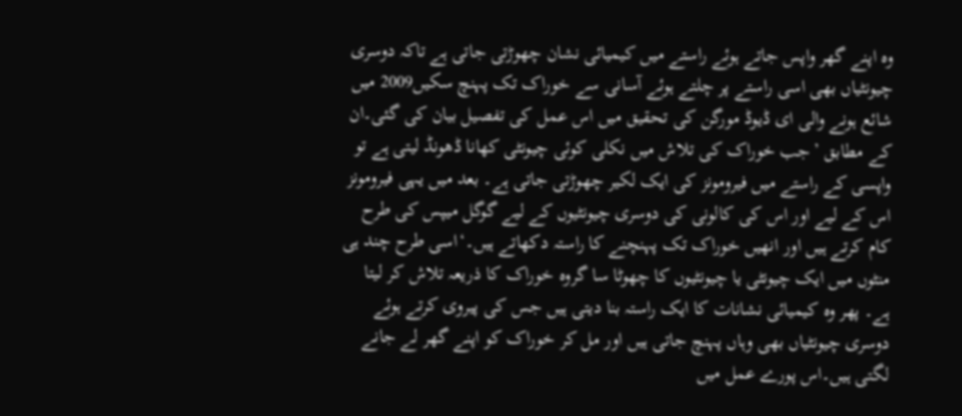وہ اپنے گھر واپس جاتے ہوئے راستے میں کیمیائی نشان چھوڑتی جاتی ہے تاکہ دوسری چیونٹیاں بھی اسی راستے پر چلتے ہوئے آسانی سے خوراک تک پہنچ سکیں2009 میں شائع ہونے والی ای ڈیوڈ مورگن کی تحقیق میں اس عمل کی تفصیل بیان کی گئی۔ان کے مطابق ’جب خوراک کی تلاش میں نکلی کوئی چیونٹی کھانا ڈھونڈ لیتی ہے تو واپسی کے راستے میں فیرومونز کی ایک لکیر چھوڑتی جاتی ہے۔ بعد میں یہی فیرومونز اس کے لیے اور اس کی کالونی کی دوسری چیونٹیوں کے لیے گوگل میپس کی طرح کام کرتے ہیں اور انھیں خوراک تک پہنچنے کا راستہ دکھاتے ہیں۔‘اسی طرح چند ہی منٹوں میں ایک چیونٹی یا چیونٹیوں کا چھوٹا سا گروہ خوراک کا ذریعہ تلاش کر لیتا ہے۔ پھر وہ کیمیائی نشانات کا ایک راستہ بنا دیتی ہیں جس کی پیروی کرتے ہوئے دوسری چیونٹیاں بھی وہاں پہنچ جاتی ہیں اور مل کر خوراک کو اپنے گھر لے جانے لگتی ہیں۔اس پورے عمل میں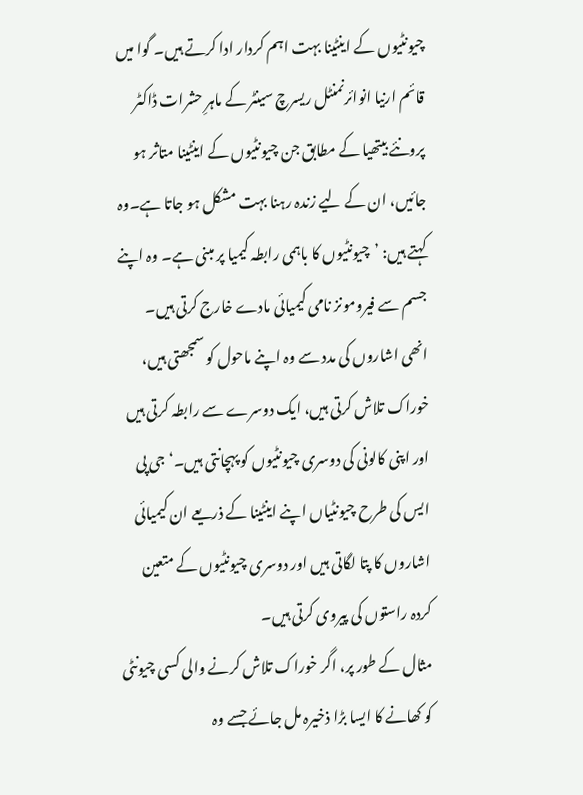چیونٹیوں کے اینٹینا بہت اہم کردار ادا کرتے ہیں۔ گوا میں قائم ارنیا انوائرنمنٹل ریسرچ سینٹر کے ماہرِ حشرات ڈاکٹر پرونئے بیتھیا کے مطابق جن چیونٹیوں کے اینٹینا متاثر ہو جائیں، ان کے لیے زندہ رہنا بہت مشکل ہو جاتا ہے۔وہ کہتے ہیں: ’چیونٹیوں کا باہمی رابطہ کیمیا پر مبنی ہے۔ وہ اپنے جسم سے فیرومونز نامی کیمیائی مادے خارج کرتی ہیں۔ انھی اشاروں کی مدد سے وہ اپنے ماحول کو سمجھتی ہیں، خوراک تلاش کرتی ہیں، ایک دوسرے سے رابطہ کرتی ہیں اور اپنی کالونی کی دوسری چیونٹیوں کو پہچانتی ہیں۔‘جی پی ایس کی طرح چیونٹیاں اپنے اینٹینا کے ذریعے ان کیمیائی اشاروں کا پتا لگاتی ہیں اور دوسری چیونٹیوں کے متعین کردہ راستوں کی پیروی کرتی ہیں۔
مثال کے طور پر، اگر خوراک تلاش کرنے والی کسی چیونٹی کو کھانے کا ایسا بڑا ذخیرہ مل جائے جسے وہ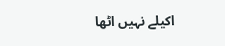اکیلے نہیں اٹھا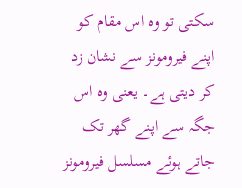سکتی تو وہ اس مقام کو اپنے فیرومونز سے نشان زد کر دیتی ہے۔ یعنی وہ اس جگہ سے اپنے گھر تک جاتے ہوئے مسلسل فیرومونز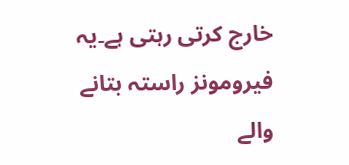خارج کرتی رہتی ہے۔یہ فیرومونز راستہ بتانے والے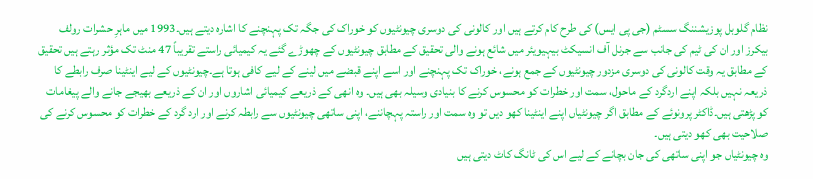نظام گلوبل پوزیشننگ سسٹم (جی پی ایس) کی طرح کام کرتے ہیں اور کالونی کی دوسری چیونٹیوں کو خوراک کی جگہ تک پہنچنے کا اشارہ دیتے ہیں۔1993 میں ماہرِ حشرات رولف بیکرز اور ان کی ٹیم کی جانب سے جرنل آف انسیکٹ بیہیویئر میں شائع ہونے والی تحقیق کے مطابق چیونٹیوں کے چھوڑے گئے یہ کیمیائی راستے تقریباً 47 منٹ تک مؤثر رہتے ہیں تحقیق کے مطابق یہ وقت کالونی کی دوسری مزدور چیونٹیوں کے جمع ہونے، خوراک تک پہنچنے اور اسے اپنے قبضے میں لینے کے لیے کافی ہوتا ہے۔چیونٹیوں کے لیے اینٹینا صرف رابطے کا ذریعہ نہیں بلکہ اپنے اردگرد کے ماحول، سمت اور خطرات کو محسوس کرنے کا بنیادی وسیلہ بھی ہیں۔ وہ انھی کے ذریعے کیمیائی اشاروں اور ان کے ذریعے بھیجے جانے والے پیغامات کو پڑھتی ہیں۔ڈاکٹر پرونوئے کے مطابق اگر چیونٹیاں اپنے اینٹینا کھو دیں تو وہ سمت اور راستہ پہچاننے، اپنی ساتھی چیونٹیوں سے رابطہ کرنے اور ارد گرد کے خطرات کو محسوس کرنے کی صلاحیت بھی کھو دیتی ہیں۔
وہ چیونٹیاں جو اپنی ساتھی کی جان بچانے کے لیے اس کی ٹانگ کاٹ دیتی ہیں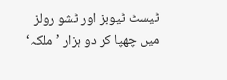ٹیسٹ ٹیوبز اور ٹشو رولز میں چھپا کر دو ہزار ’ملکہ‘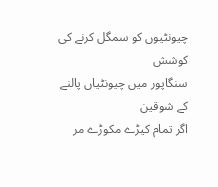چیونٹیوں کو سمگل کرنے کی کوشش
سنگاپور میں چیونٹیاں پالنے کے شوقین
اگر تمام کیڑے مکوڑے مر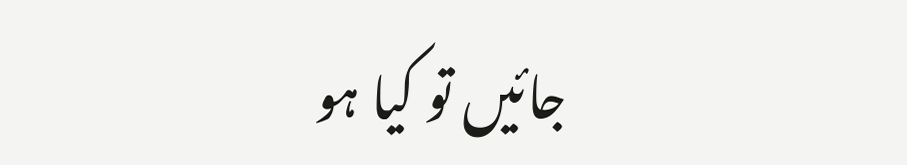جائیں تو کیا ہو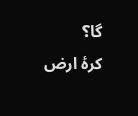گا؟
کرۂ ارض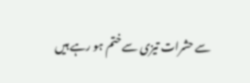سے حشرات تیزی سے ختم ہو رہے ہیں